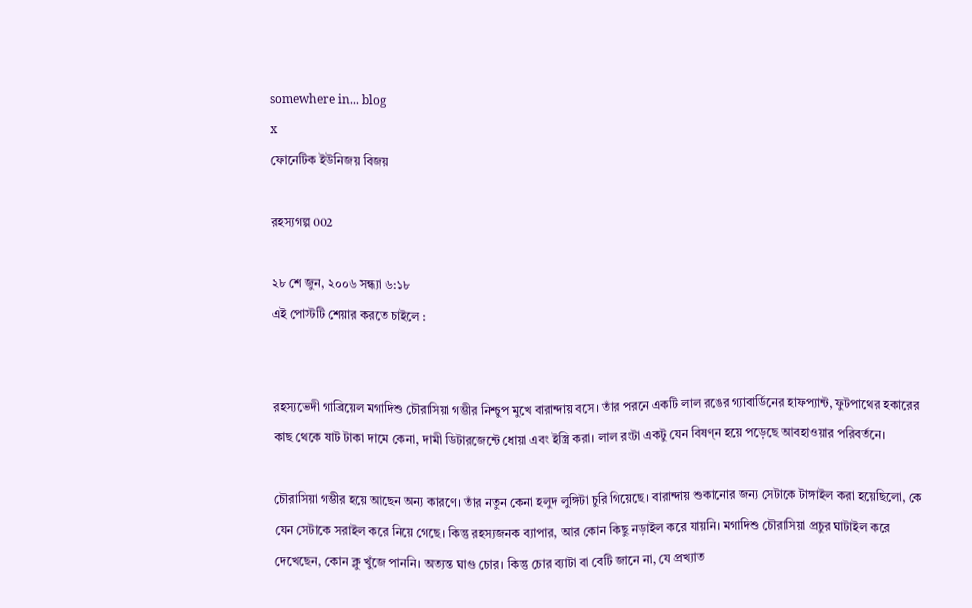somewhere in... blog
x
ফোনেটিক ইউনিজয় বিজয়

রহস্যগল্প 002

২৮ শে জুন, ২০০৬ সন্ধ্যা ৬:১৮
এই পোস্টটি শেয়ার করতে চাইলে :


রহস্যভেদী গাব্রিয়েল মগাদিশু চৌরাসিয়া গম্ভীর নিশ্চুপ মুখে বারান্দায় বসে। তাঁর পরনে একটি লাল রঙের গ্যাবার্ডিনের হাফপ্যান্ট, ফুটপাথের হকারের কাছ থেকে ষাট টাকা দামে কেনা, দামী ডিটারজেন্টে ধোয়া এবং ইস্ত্রি করা। লাল রংটা একটু যেন বিষণ্ন হয়ে পড়েছে আবহাওয়ার পরিবর্তনে।

চৌরাসিয়া গম্ভীর হয়ে আছেন অন্য কারণে। তাঁর নতুন কেনা হলুদ লুঙ্গিটা চুরি গিয়েছে। বারান্দায় শুকানোর জন্য সেটাকে টাঙ্গাইল করা হয়েছিলো, কে যেন সেটাকে সরাইল করে নিয়ে গেছে। কিন্তু রহস্যজনক ব্যাপার, আর কোন কিছু নড়াইল করে যায়নি। মগাদিশু চৌরাসিয়া প্রচুর ঘাটাইল করে দেখেছেন, কোন ক্লু খুঁজে পাননি। অত্যন্ত ঘাগু চোর। কিন্তু চোর ব্যাটা বা বেটি জানে না, যে প্রখ্যাত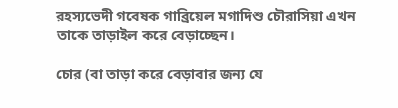রহস্যভেদী গবেষক গাব্রিয়েল মগাদিশু চৌরাসিয়া এখন তাকে তাড়াইল করে বেড়াচ্ছেন।

চোর (বা তাড়া করে বেড়াবার জন্য যে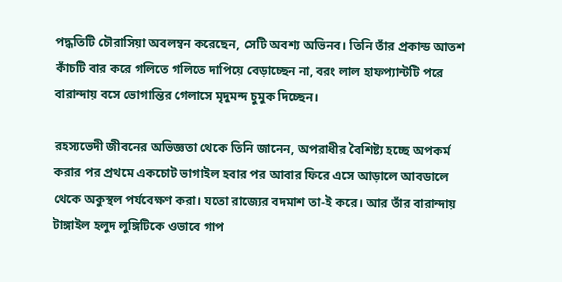পদ্ধতিটি চৌরাসিয়া অবলম্বন করেছেন, সেটি অবশ্য অভিনব। তিনি তাঁর প্রকান্ড আতশ কাঁচটি বার করে গলিতে গলিতে দাপিয়ে বেড়াচ্ছেন না, বরং লাল হাফপ্যান্টটি পরে বারান্দায় বসে ভোগান্তির গেলাসে মৃদুমন্দ চুমুক দিচ্ছেন।

রহস্যভেদী জীবনের অভিজ্ঞতা থেকে তিনি জানেন, অপরাধীর বৈশিষ্ট্য হচ্ছে অপকর্ম করার পর প্রথমে একচোট ভাগাইল হবার পর আবার ফিরে এসে আড়ালে আবডালে থেকে অকুস্থল পর্যবেক্ষণ করা। যতো রাজ্যের বদমাশ তা-ই করে। আর তাঁর বারান্দায় টাঙ্গাইল হলুদ লুঙ্গিটিকে ওভাবে গাপ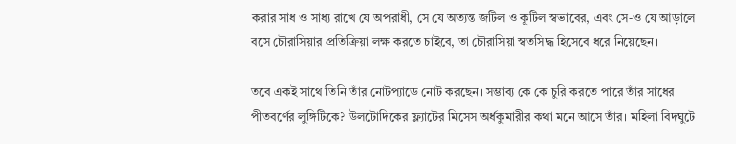করার সাধ ও সাধ্য রাখে যে অপরাধী, সে যে অত্যন্ত জটিল ও কূটিল স্বভাবের, এবং সে-ও যে আড়ালে বসে চৌরাসিয়ার প্রতিক্রিয়া লক্ষ করতে চাইবে, তা চৌরাসিয়া স্বতসিদ্ধ হিসেবে ধরে নিয়েছেন।

তবে একই সাথে তিনি তাঁর নোটপ্যাডে নোট করছেন। সম্ভাব্য কে কে চুরি করতে পারে তাঁর সাধের পীতবর্ণের লুঙ্গিটিকে? উলটোদিকের ফ্ল্যাটের মিসেস অর্ধকুমারীর কথা মনে আসে তাঁর। মহিলা বিদঘুটে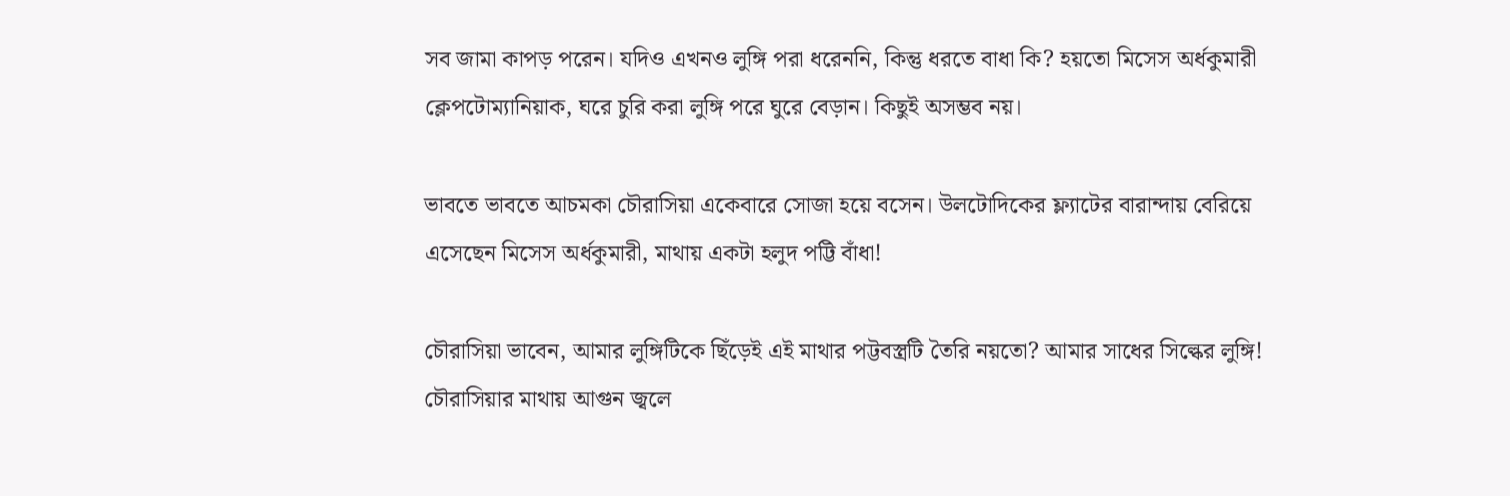সব জামা কাপড় পরেন। যদিও এখনও লুঙ্গি পরা ধরেননি, কিন্তু ধরতে বাধা কি? হয়তো মিসেস অর্ধকুমারী ক্লেপটোম্যানিয়াক, ঘরে চুরি করা লুঙ্গি পরে ঘুরে বেড়ান। কিছুই অসম্ভব নয়।

ভাবতে ভাবতে আচমকা চৌরাসিয়া একেবারে সোজা হয়ে বসেন। উলটোদিকের ফ্ল্যাটের বারান্দায় বেরিয়ে এসেছেন মিসেস অর্ধকুমারী, মাথায় একটা হলুদ পট্টি বাঁধা!

চৌরাসিয়া ভাবেন, আমার লুঙ্গিটিকে ছিঁড়েই এই মাথার পট্টবস্ত্রটি তৈরি নয়তো? আমার সাধের সিল্কের লুঙ্গি! চৌরাসিয়ার মাথায় আগুন জ্বলে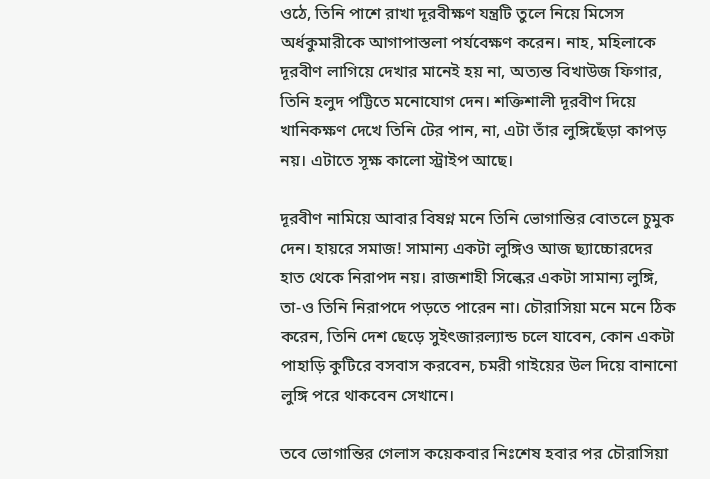ওঠে, তিনি পাশে রাখা দূরবীক্ষণ যন্ত্রটি তুলে নিয়ে মিসেস অর্ধকুমারীকে আগাপাস্তলা পর্যবেক্ষণ করেন। নাহ, মহিলাকে দূরবীণ লাগিয়ে দেখার মানেই হয় না, অত্যন্ত বিখাউজ ফিগার, তিনি হলুদ পট্টিতে মনোযোগ দেন। শক্তিশালী দূরবীণ দিয়ে খানিকক্ষণ দেখে তিনি টের পান, না, এটা তাঁর লুঙ্গিছেঁড়া কাপড় নয়। এটাতে সূক্ষ কালো স্ট্রাইপ আছে।

দূরবীণ নামিয়ে আবার বিষণ্ন মনে তিনি ভোগান্তির বোতলে চুমুক দেন। হায়রে সমাজ! সামান্য একটা লুঙ্গিও আজ ছ্যাচ্চোরদের হাত থেকে নিরাপদ নয়। রাজশাহী সিল্কের একটা সামান্য লুঙ্গি, তা-ও তিনি নিরাপদে পড়তে পারেন না। চৌরাসিয়া মনে মনে ঠিক করেন, তিনি দেশ ছেড়ে সুইৎজারল্যান্ড চলে যাবেন, কোন একটা পাহাড়ি কুটিরে বসবাস করবেন, চমরী গাইয়ের উল দিয়ে বানানো লুঙ্গি পরে থাকবেন সেখানে।

তবে ভোগান্তির গেলাস কয়েকবার নিঃশেষ হবার পর চৌরাসিয়া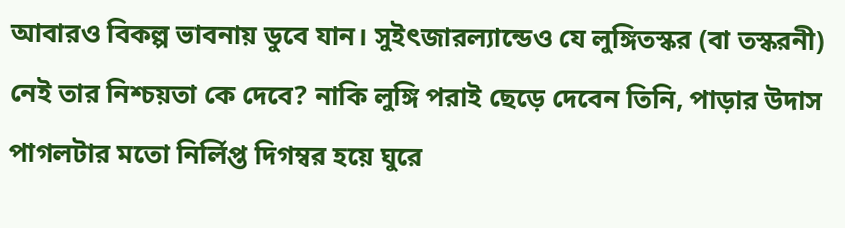আবারও বিকল্প ভাবনায় ডুবে যান। সুইৎজারল্যান্ডেও যে লুঙ্গিতস্কর (বা তস্করনী) নেই তার নিশ্চয়তা কে দেবে? নাকি লুঙ্গি পরাই ছেড়ে দেবেন তিনি, পাড়ার উদাস পাগলটার মতো নির্লিপ্ত দিগম্বর হয়ে ঘুরে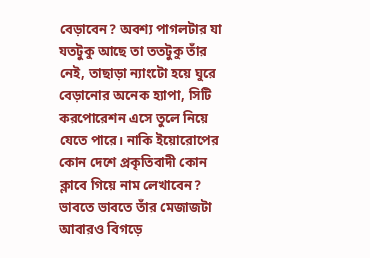বেড়াবেন? অবশ্য পাগলটার যা যতটুকু আছে তা ততটুকু তাঁর নেই, তাছাড়া ন্যাংটো হয়ে ঘুরে বেড়ানোর অনেক হ্যাপা, সিটি করপোরেশন এসে তুলে নিয়ে যেতে পারে। নাকি ইয়োরোপের কোন দেশে প্রকৃতিবাদী কোন ক্লাবে গিয়ে নাম লেখাবেন? ভাবতে ভাবতে তাঁর মেজাজটা আবারও বিগড়ে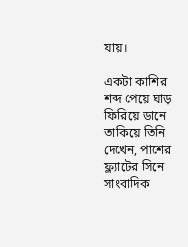যায়।

একটা কাশির শব্দ পেয়ে ঘাড় ফিরিয়ে ডানে তাকিয়ে তিনি দেখেন, পাশের ফ্ল্যাটের সিনে সাংবাদিক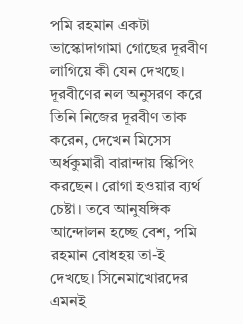পমি রহমান একটা ভাস্কোদাগামা গোছের দূরবীণ লাগিয়ে কী যেন দেখছে। দূরবীণের নল অনুসরণ করে তিনি নিজের দূরবীণ তাক করেন, দেখেন মিসেস অর্ধকুমারী বারান্দায় স্কিপিং করছেন। রোগা হওয়ার ব্যর্থ চেষ্টা। তবে আনুষঙ্গিক আন্দোলন হচ্ছে বেশ, পমি রহমান বোধহয় তা-ই দেখছে। সিনেমাখোরদের এমনই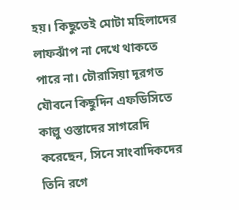হয়। কিছুতেই মোটা মহিলাদের লাফঝাঁপ না দেখে থাকতে পারে না। চৌরাসিয়া দূরগত যৌবনে কিছুদিন এফডিসিতে কাল্লু ওস্তাদের সাগরেদি করেছেন, সিনে সাংবাদিকদের তিনি রগে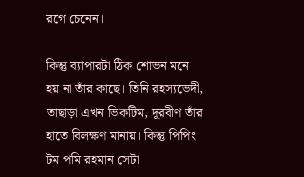রগে চেনেন।

কিন্তু ব্যাপারটা ঠিক শোভন মনে হয় না তাঁর কাছে। তিনি রহস্যভেদী, তাছাড়া এখন ভিকটিম, দূরবীণ তাঁর হাতে বিলক্ষণ মানায়। কিন্তু পিপিং টম পমি রহমান সেটা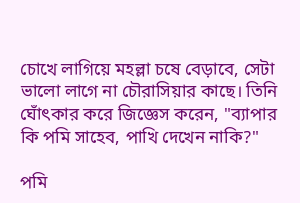চোখে লাগিয়ে মহল্লা চষে বেড়াবে, সেটা ভালো লাগে না চৌরাসিয়ার কাছে। তিনি ঘোঁৎকার করে জিজ্ঞেস করেন, "ব্যাপার কি পমি সাহেব, পাখি দেখেন নাকি?"

পমি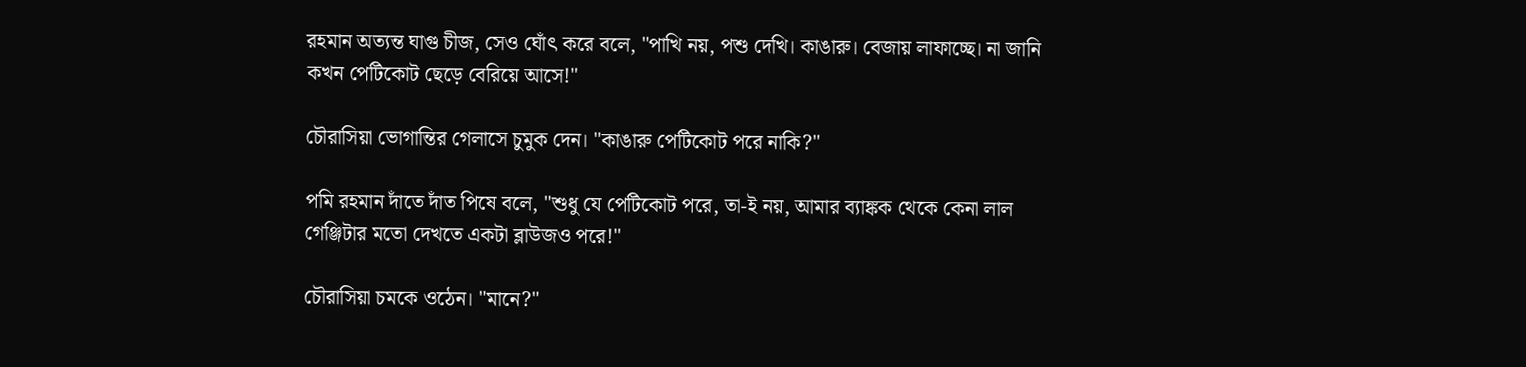রহমান অত্যন্ত ঘাগু চীজ, সেও ঘোঁৎ করে বলে, "পাখি নয়, পশু দেখি। কাঙারু। বেজায় লাফাচ্ছে। না জানি কখন পেটিকোট ছেড়ে বেরিয়ে আসে!"

চৌরাসিয়া ভোগান্তির গেলাসে চুমুক দেন। "কাঙারু পেটিকোট পরে নাকি?"

পমি রহমান দাঁতে দাঁত পিষে বলে, "শুধু যে পেটিকোট পরে, তা-ই নয়, আমার ব্যাঙ্কক থেকে কেনা লাল গেঞ্জিটার মতো দেখতে একটা ব্লাউজও পরে!"

চৌরাসিয়া চমকে ওঠেন। "মানে?"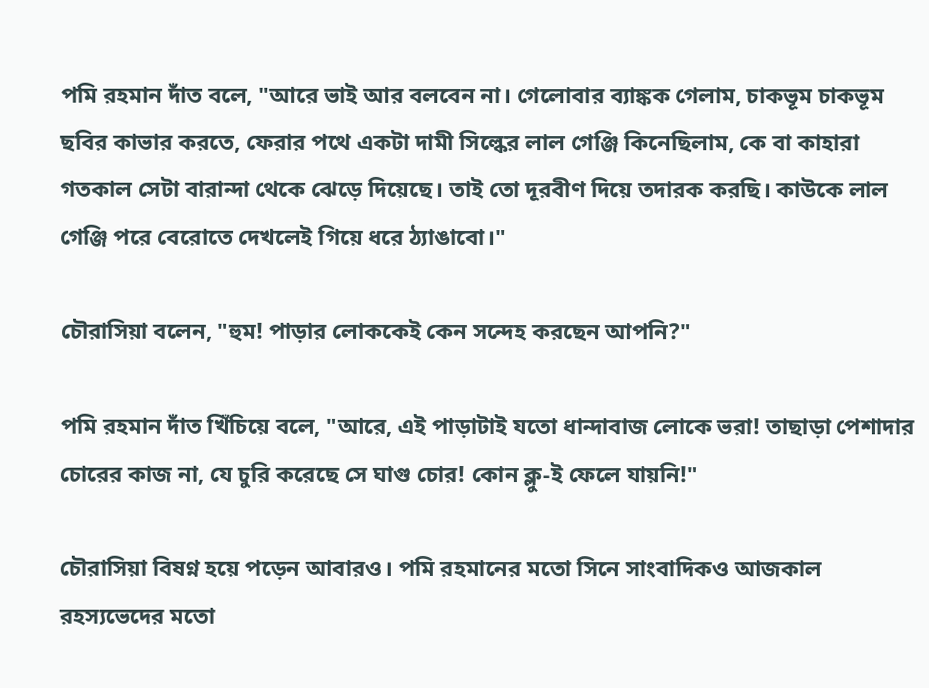পমি রহমান দাঁত বলে, "আরে ভাই আর বলবেন না। গেলোবার ব্যাঙ্কক গেলাম, চাকভূম চাকভূম ছবির কাভার করতে, ফেরার পথে একটা দামী সিল্কের লাল গেঞ্জি কিনেছিলাম, কে বা কাহারা গতকাল সেটা বারান্দা থেকে ঝেড়ে দিয়েছে। তাই তো দূরবীণ দিয়ে তদারক করছি। কাউকে লাল গেঞ্জি পরে বেরোতে দেখলেই গিয়ে ধরে ঠ্যাঙাবো।"

চৌরাসিয়া বলেন, "হুম! পাড়ার লোককেই কেন সন্দেহ করছেন আপনি?"

পমি রহমান দাঁত খিঁচিয়ে বলে, "আরে, এই পাড়াটাই যতো ধান্দাবাজ লোকে ভরা! তাছাড়া পেশাদার চোরের কাজ না, যে চুরি করেছে সে ঘাগু চোর! কোন ক্লু-ই ফেলে যায়নি!"

চৌরাসিয়া বিষণ্ন হয়ে পড়েন আবারও। পমি রহমানের মতো সিনে সাংবাদিকও আজকাল রহস্যভেদের মতো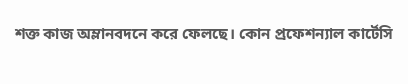শক্ত কাজ অম্লানবদনে করে ফেলছে। কোন প্রফেশন্যাল কার্টেসি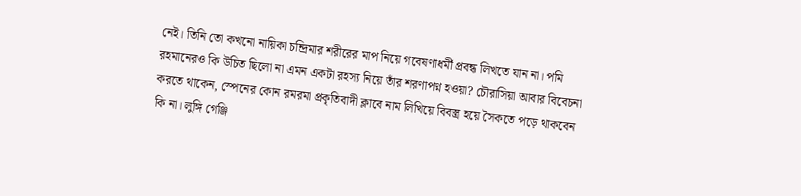নেই। তিনি তো কখনো নায়িকা চন্দ্রিমার শরীরের মাপ নিয়ে গবেষণাধর্মী প্রবন্ধ লিখতে যান না। পমি রহমানেরও কি উচিত ছিলো না এমন একটা রহস্য নিয়ে তাঁর শরণাপণ্ন হওয়া? চৌরাসিয়া আবার বিবেচনা করতে থাকেন, স্পেনের কোন রমরমা প্রকৃতিবাদী ক্লাবে নাম লিখিয়ে বিবস্ত্র হয়ে সৈকতে পড়ে থাকবেন কি না। লুঙ্গি গেঞ্জি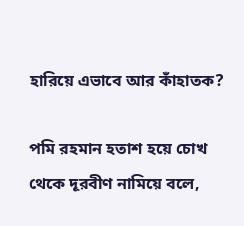হারিয়ে এভাবে আর কাঁহাতক?

পমি রহমান হতাশ হয়ে চোখ থেকে দূরবীণ নামিয়ে বলে,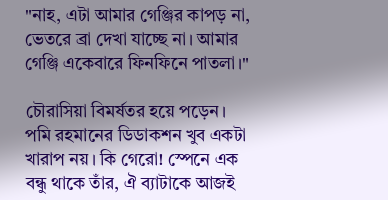"নাহ, এটা আমার গেঞ্জির কাপড় না, ভেতরে ব্রা দেখা যাচ্ছে না। আমার গেঞ্জি একেবারে ফিনফিনে পাতলা।"

চৌরাসিয়া বিমর্ষতর হয়ে পড়েন। পমি রহমানের ডিডাকশন খুব একটা খারাপ নয়। কি গেরো! স্পেনে এক বন্ধু থাকে তাঁর, ঐ ব্যাটাকে আজই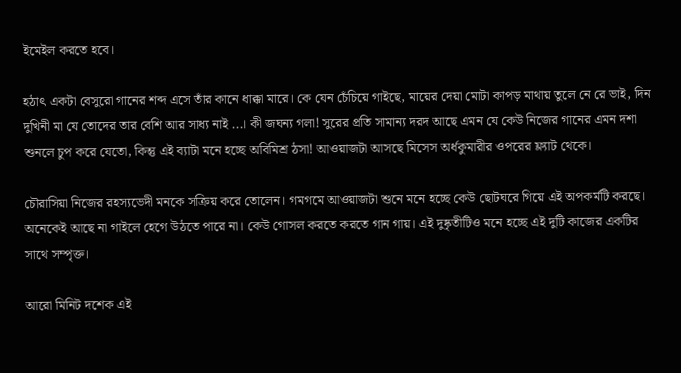ইমেইল করতে হবে।

হঠাৎ একটা বেসুরো গানের শব্দ এসে তাঁর কানে ধাক্কা মারে। কে যেন চেঁচিয়ে গাইছে, মায়ের দেয়া মোটা কাপড় মাথায় তুলে নে রে ভাই, দিন দুখিনী মা যে তোদের তার বেশি আর সাধ্য নাই ...। কী জঘন্য গলা! সুরের প্রতি সামান্য দরদ আছে এমন যে কেউ নিজের গানের এমন দশা শুনলে চুপ করে যেতো, কিন্তু এই ব্যাটা মনে হচ্ছে অবিমিশ্র ঠসা! আওয়াজটা আসছে মিসেস অর্ধকুমারীর ওপরের ফ্ল্যাট থেকে।

চৌরাসিয়া নিজের রহস্যভেদী মনকে সক্রিয় করে তোলেন। গমগমে আওয়াজটা শুনে মনে হচ্ছে কেউ ছোটঘরে গিয়ে এই অপকর্মটি করছে। অনেকেই আছে না গাইলে হেগে উঠতে পারে না। কেউ গোসল করতে করতে গান গায়। এই দুষ্কৃতীটিও মনে হচ্ছে এই দুটি কাজের একটির সাথে সম্পৃক্ত।

আরো মিনিট দশেক এই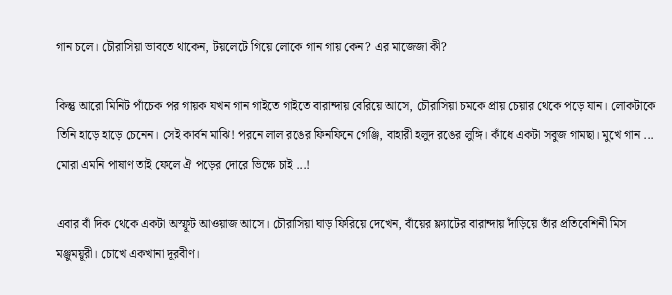গান চলে। চৌরাসিয়া ভাবতে থাকেন, টয়লেটে গিয়ে লোকে গান গায় কেন? এর মাজেজা কী?

কিন্তু আরো মিনিট পাঁচেক পর গায়ক যখন গান গাইতে গাইতে বারান্দায় বেরিয়ে আসে, চৌরাসিয়া চমকে প্রায় চেয়ার থেকে পড়ে যান। লোকটাকে তিনি হাড়ে হাড়ে চেনেন। সেই কার্বন মাঝি! পরনে লাল রঙের ফিনফিনে গেঞ্জি, বাহারী হলুদ রঙের লুঙ্গি। কাঁধে একটা সবুজ গামছা। মুখে গান ... মোরা এমনি পাষাণ তাই ফেলে ঐ পড়ের দোরে ভিক্ষে চাই ...!

এবার বাঁ দিক থেকে একটা অস্ফূট আওয়াজ আসে। চৌরাসিয়া ঘাড় ফিরিয়ে দেখেন, বাঁয়ের ফ্ল্যাটের বারান্দায় দাঁড়িয়ে তাঁর প্রতিবেশিনী মিস মঞ্জুময়ূরী। চোখে একখানা দূরবীণ।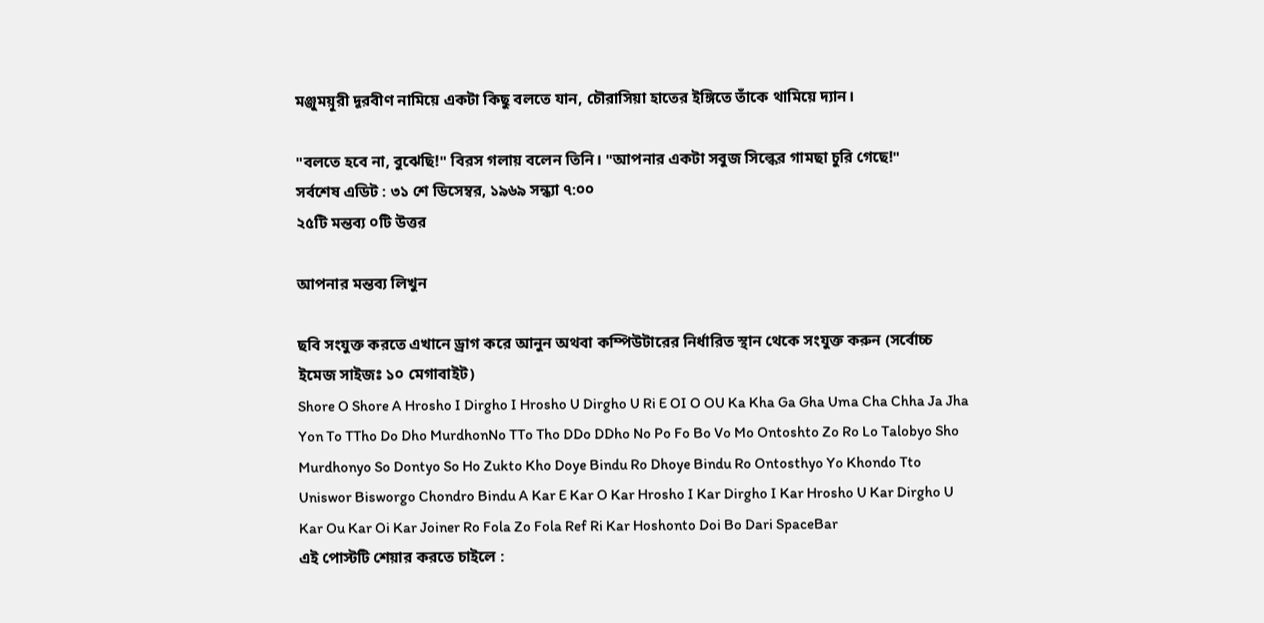মঞ্জুময়ূরী দূরবীণ নামিয়ে একটা কিছু বলতে যান, চৌরাসিয়া হাতের ইঙ্গিতে তাঁকে থামিয়ে দ্যান।

"বলতে হবে না, বুঝেছি!" বিরস গলায় বলেন তিনি। "আপনার একটা সবুজ সিল্কের গামছা চুরি গেছে!"
সর্বশেষ এডিট : ৩১ শে ডিসেম্বর, ১৯৬৯ সন্ধ্যা ৭:০০
২৫টি মন্তব্য ০টি উত্তর

আপনার মন্তব্য লিখুন

ছবি সংযুক্ত করতে এখানে ড্রাগ করে আনুন অথবা কম্পিউটারের নির্ধারিত স্থান থেকে সংযুক্ত করুন (সর্বোচ্চ ইমেজ সাইজঃ ১০ মেগাবাইট)
Shore O Shore A Hrosho I Dirgho I Hrosho U Dirgho U Ri E OI O OU Ka Kha Ga Gha Uma Cha Chha Ja Jha Yon To TTho Do Dho MurdhonNo TTo Tho DDo DDho No Po Fo Bo Vo Mo Ontoshto Zo Ro Lo Talobyo Sho Murdhonyo So Dontyo So Ho Zukto Kho Doye Bindu Ro Dhoye Bindu Ro Ontosthyo Yo Khondo Tto Uniswor Bisworgo Chondro Bindu A Kar E Kar O Kar Hrosho I Kar Dirgho I Kar Hrosho U Kar Dirgho U Kar Ou Kar Oi Kar Joiner Ro Fola Zo Fola Ref Ri Kar Hoshonto Doi Bo Dari SpaceBar
এই পোস্টটি শেয়ার করতে চাইলে :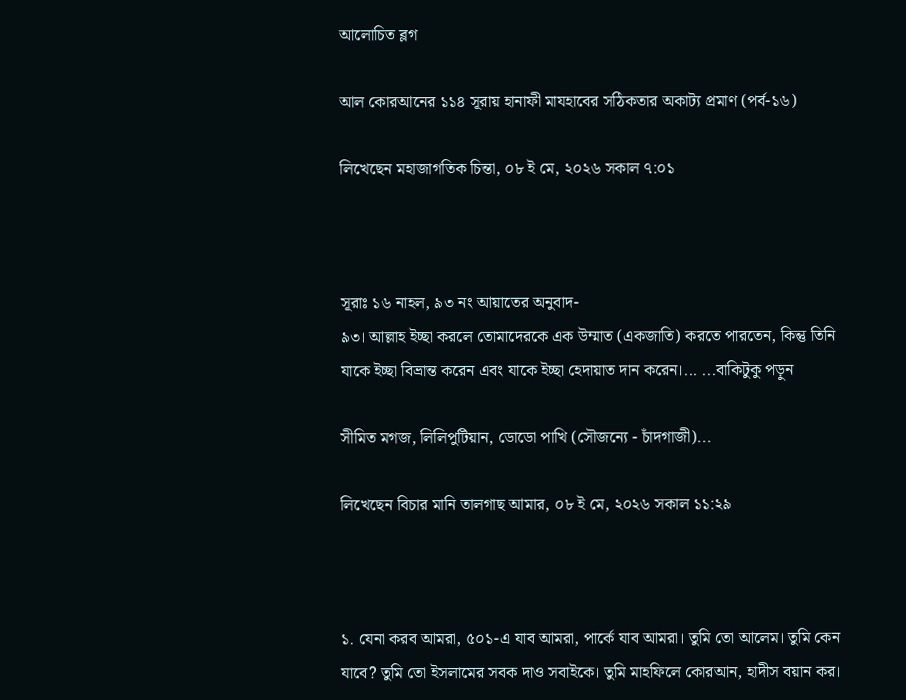আলোচিত ব্লগ

আল কোরআনের ১১৪ সূরায় হানাফী মাযহাবের সঠিকতার অকাট্য প্রমাণ (পর্ব-১৬)

লিখেছেন মহাজাগতিক চিন্তা, ০৮ ই মে, ২০২৬ সকাল ৭:০১



সূরাঃ ১৬ নাহল, ৯৩ নং আয়াতের অনুবাদ-
৯৩। আল্লাহ ইচ্ছা করলে তোমাদেরকে এক উম্মাত (একজাতি) করতে পারতেন, কিন্তু তিনি যাকে ইচ্ছা বিভ্রান্ত করেন এবং যাকে ইচ্ছা হেদায়াত দান করেন।... ...বাকিটুকু পড়ুন

সীমিত মগজ, লিলিপুটিয়ান, ডোডো পাখি (সৌজন্যে - চাঁদগাজী)...

লিখেছেন বিচার মানি তালগাছ আমার, ০৮ ই মে, ২০২৬ সকাল ১১:২৯



১. যেনা করব আমরা, ৫০১-এ যাব আমরা, পার্কে যাব আমরা। তুমি তো আলেম। তুমি কেন যাবে? তুমি তো ইসলামের সবক দাও সবাইকে। তুমি মাহফিলে কোরআন, হাদীস বয়ান কর।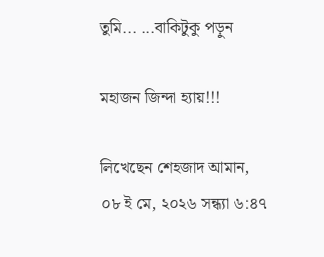তুমি... ...বাকিটুকু পড়ুন

মহাজন জিন্দা হ্যায়!!!

লিখেছেন শেহজাদ আমান, ০৮ ই মে, ২০২৬ সন্ধ্যা ৬:৪৭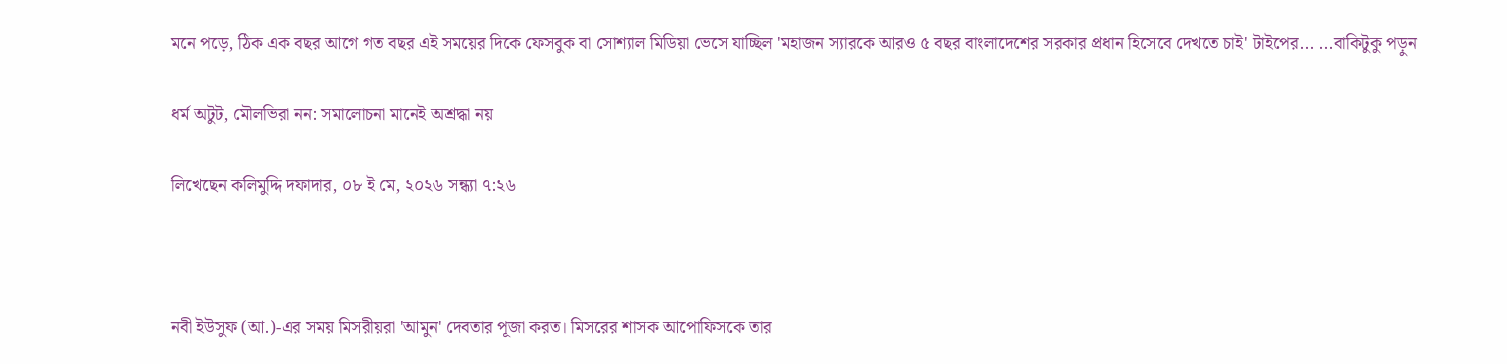মনে পড়ে, ঠিক এক বছর আগে গত বছর এই সময়ের দিকে ফেসবুক বা সোশ্যাল মিডিয়া ভেসে যাচ্ছিল 'মহাজন স্যারকে আরও ৫ বছর বাংলাদেশের সরকার প্রধান হিসেবে দেখতে চাই' টাইপের... ...বাকিটুকু পড়ুন

ধর্ম অটুট, মৌলভিরা নন: সমালোচনা মানেই অশ্রদ্ধা নয়

লিখেছেন কলিমুদ্দি দফাদার, ০৮ ই মে, ২০২৬ সন্ধ্যা ৭:২৬



নবী ইউসুফ (আ.)-এর সময় মিসরীয়রা 'আমুন' দেবতার পূজা করত। মিসরের শাসক আপোফিসকে তার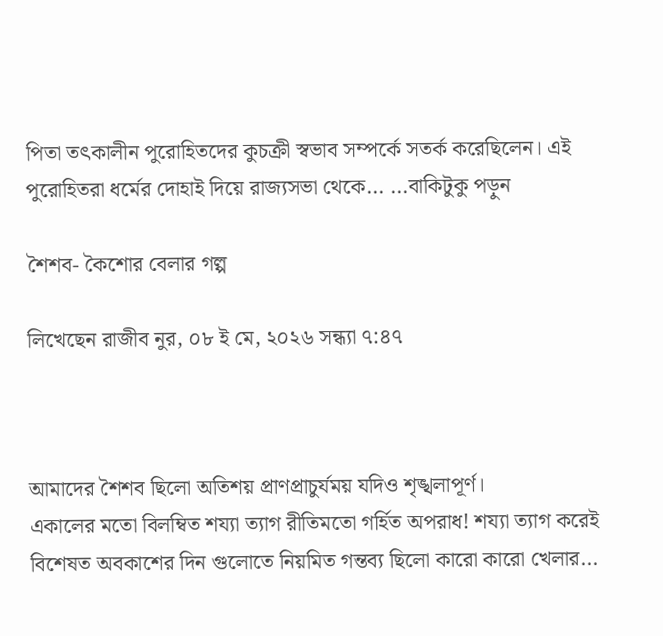পিতা তৎকালীন পুরোহিতদের কুচক্রী স্বভাব সম্পর্কে সতর্ক করেছিলেন। এই পুরোহিতরা ধর্মের দোহাই দিয়ে রাজ্যসভা থেকে... ...বাকিটুকু পড়ুন

শৈশব- কৈশোর বেলার গল্প

লিখেছেন রাজীব নুর, ০৮ ই মে, ২০২৬ সন্ধ্যা ৭:৪৭



আমাদের শৈশব ছিলো অতিশয় প্রাণপ্রাচুর্যময় যদিও শৃঙ্খলাপূর্ণ।
একালের মতো বিলম্বিত শয্যা ত্যাগ রীতিমতো গর্হিত অপরাধ! শয্যা ত্যাগ করেই বিশেষত অবকাশের দিন গুলোতে নিয়মিত গন্তব্য ছিলো কারো কারো খেলার...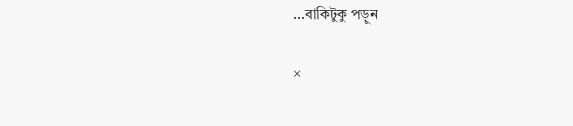...বাকিটুকু পড়ুন

×